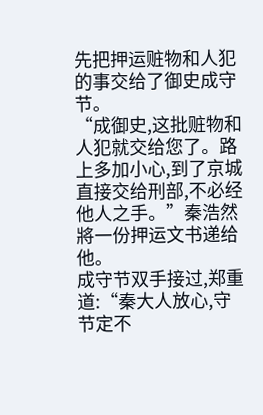先把押运赃物和人犯的事交给了御史成守节。
“成御史,这批赃物和人犯就交给您了。路上多加小心,到了京城直接交给刑部,不必经他人之手。”秦浩然將一份押运文书递给他。
成守节双手接过,郑重道:“秦大人放心,守节定不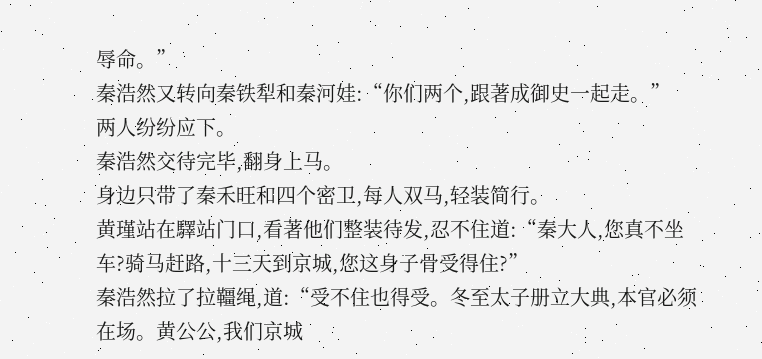辱命。”
秦浩然又转向秦铁犁和秦河娃:“你们两个,跟著成御史一起走。”
两人纷纷应下。
秦浩然交待完毕,翻身上马。
身边只带了秦禾旺和四个密卫,每人双马,轻装简行。
黄瑾站在驛站门口,看著他们整装待发,忍不住道:“秦大人,您真不坐车?骑马赶路,十三天到京城,您这身子骨受得住?”
秦浩然拉了拉韁绳,道:“受不住也得受。冬至太子册立大典,本官必须在场。黄公公,我们京城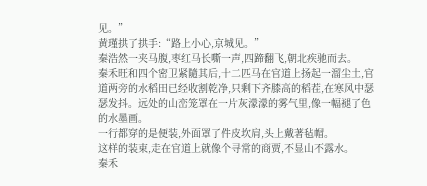见。”
黄瑾拱了拱手:“路上小心,京城见。”
秦浩然一夹马腹,枣红马长嘶一声,四蹄翻飞,朝北疾驰而去。
秦禾旺和四个密卫紧隨其后,十二匹马在官道上扬起一溜尘土,官道两旁的水稻田已经收割乾净,只剩下齐膝高的稻茬,在寒风中瑟瑟发抖。远处的山峦笼罩在一片灰濛濛的雾气里,像一幅褪了色的水墨画。
一行都穿的是便装,外面罩了件皮坎肩,头上戴著毡帽。
这样的装束,走在官道上就像个寻常的商贾,不显山不露水。
秦禾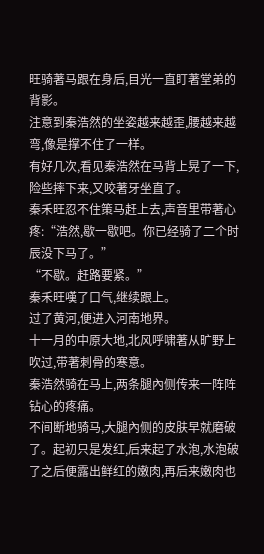旺骑著马跟在身后,目光一直盯著堂弟的背影。
注意到秦浩然的坐姿越来越歪,腰越来越弯,像是撑不住了一样。
有好几次,看见秦浩然在马背上晃了一下,险些摔下来,又咬著牙坐直了。
秦禾旺忍不住策马赶上去,声音里带著心疼:“浩然,歇一歇吧。你已经骑了二个时辰没下马了。”
“不歇。赶路要紧。”
秦禾旺嘆了口气,继续跟上。
过了黄河,便进入河南地界。
十一月的中原大地,北风呼啸著从旷野上吹过,带著刺骨的寒意。
秦浩然骑在马上,两条腿內侧传来一阵阵钻心的疼痛。
不间断地骑马,大腿內侧的皮肤早就磨破了。起初只是发红,后来起了水泡,水泡破了之后便露出鲜红的嫩肉,再后来嫩肉也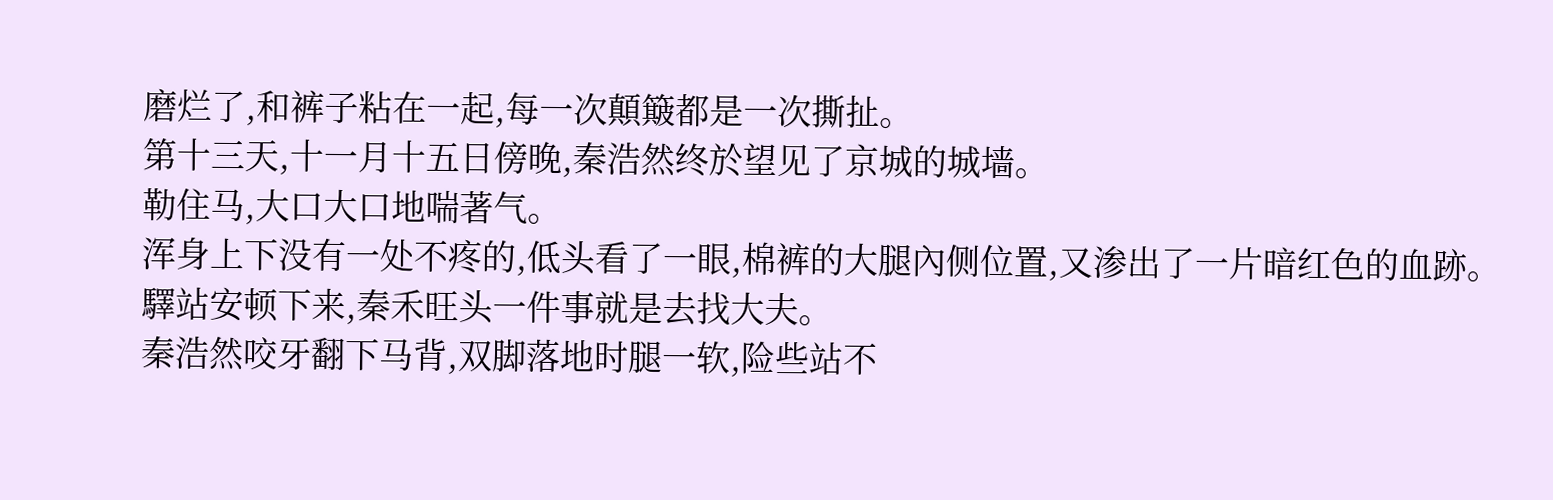磨烂了,和裤子粘在一起,每一次顛簸都是一次撕扯。
第十三天,十一月十五日傍晚,秦浩然终於望见了京城的城墙。
勒住马,大口大口地喘著气。
浑身上下没有一处不疼的,低头看了一眼,棉裤的大腿內侧位置,又渗出了一片暗红色的血跡。
驛站安顿下来,秦禾旺头一件事就是去找大夫。
秦浩然咬牙翻下马背,双脚落地时腿一软,险些站不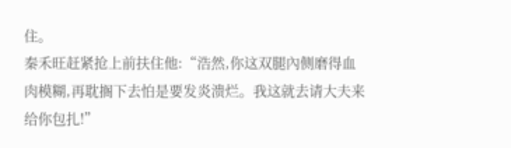住。
秦禾旺赶紧抢上前扶住他:“浩然,你这双腿內侧磨得血肉模糊,再耽搁下去怕是要发炎溃烂。我这就去请大夫来给你包扎!”